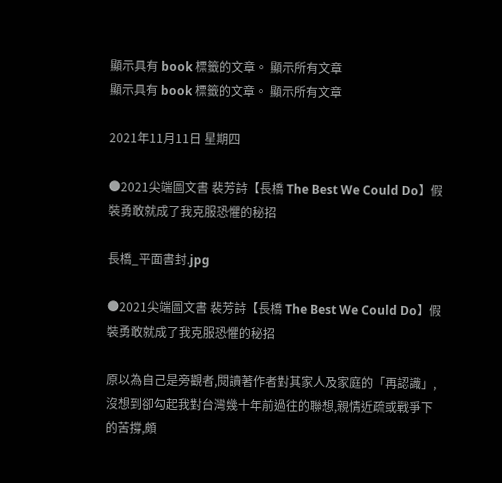顯示具有 book 標籤的文章。 顯示所有文章
顯示具有 book 標籤的文章。 顯示所有文章

2021年11月11日 星期四

●2021尖端圖文書 裴芳詩【長橋 The Best We Could Do】假裝勇敢就成了我克服恐懼的秘招

長橋_平面書封.jpg

●2021尖端圖文書 裴芳詩【長橋 The Best We Could Do】假裝勇敢就成了我克服恐懼的秘招

原以為自己是旁觀者,閱讀著作者對其家人及家庭的「再認識」,沒想到卻勾起我對台灣幾十年前過往的聯想,親情近疏或戰爭下的苦撐,頗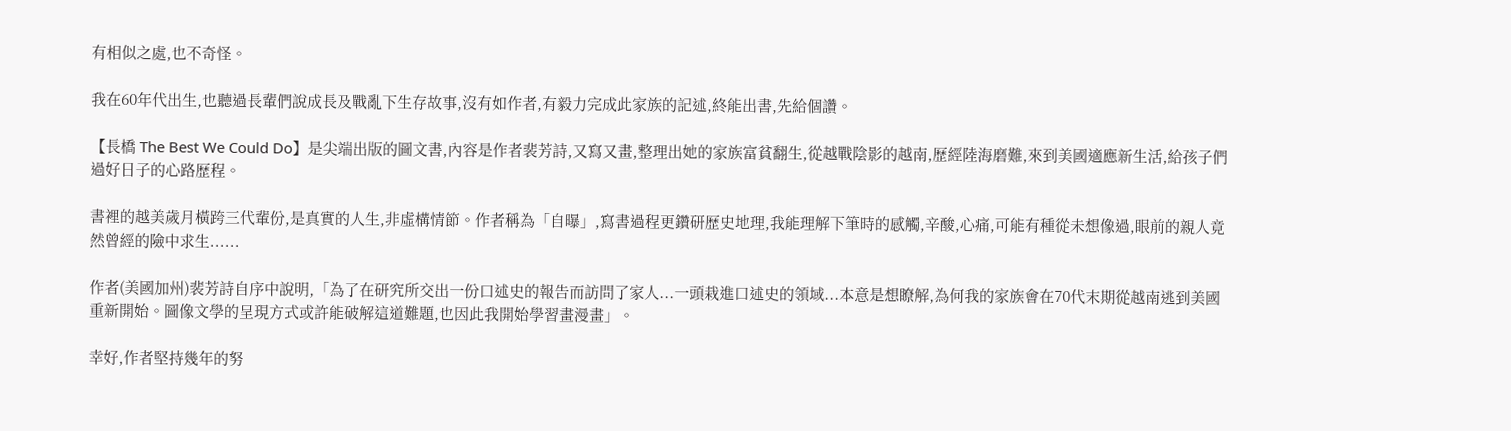有相似之處,也不奇怪。

我在60年代出生,也聽過長輩們說成長及戰亂下生存故事,沒有如作者,有毅力完成此家族的記述,終能出書,先給個讚。

【長橋 The Best We Could Do】是尖端出版的圖文書,內容是作者裴芳詩,又寫又畫,整理出她的家族富貧翻生,從越戰陰影的越南,歷經陸海磨難,來到美國適應新生活,給孩子們過好日子的心路歷程。

書裡的越美歲月橫跨三代輩份,是真實的人生,非虛構情節。作者稱為「自曝」,寫書過程更鑽研歷史地理,我能理解下筆時的感觸,辛酸,心痛,可能有種從未想像過,眼前的親人竟然曾經的險中求生......

作者(美國加州)裴芳詩自序中說明,「為了在研究所交出一份口述史的報告而訪問了家人...一頭栽進口述史的領域...本意是想瞭解,為何我的家族會在70代末期從越南逃到美國重新開始。圖像文學的呈現方式或許能破解這道難題,也因此我開始學習畫漫畫」。

幸好,作者堅持幾年的努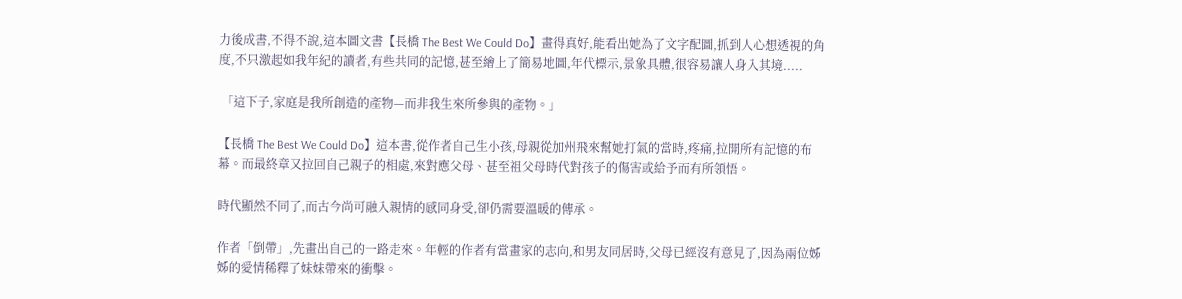力後成書,不得不說,這本圖文書【長橋 The Best We Could Do】畫得真好,能看出她為了文字配圖,抓到人心想透視的角度,不只激起如我年紀的讀者,有些共同的記憶,甚至繪上了簡易地圖,年代標示,景象具體,很容易讓人身入其境.....

 「這下子,家庭是我所創造的產物—而非我生來所參與的產物。」

【長橋 The Best We Could Do】這本書,從作者自己生小孩,母親從加州飛來幫她打氣的當時,疼痛,拉開所有記憶的布幕。而最終章又拉回自己親子的相處,來對應父母、甚至祖父母時代對孩子的傷害或給予而有所領悟。

時代顯然不同了,而古今尚可融入親情的感同身受,卻仍需要溫暖的傳承。

作者「倒帶」,先畫出自己的一路走來。年輕的作者有當畫家的志向,和男友同居時,父母已經沒有意見了,因為兩位姊姊的愛情稀釋了妹妹帶來的衝擊。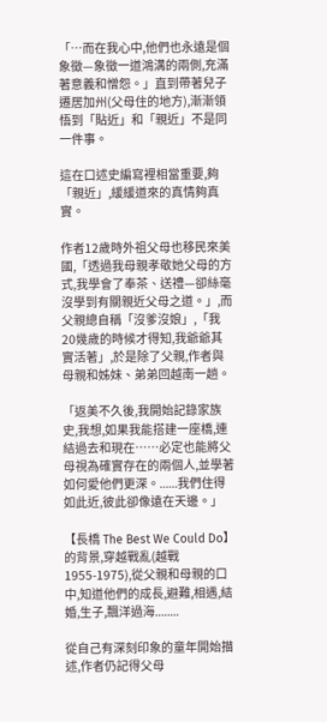「⋯而在我心中,他們也永遠是個象徵—象徵一道鴻溝的兩側,充滿著意義和憎怨。」直到帶著兒子遷居加州(父母住的地方),漸漸領悟到「貼近」和「親近」不是同一件事。

這在口述史編寫裡相當重要,夠「親近」,緩緩道來的真情夠真實。

作者12歲時外祖父母也移民來美國,「透過我母親孝敬她父母的方式,我學會了奉茶、送禮—卻絲毫沒學到有關親近父母之道。」,而父親總自稱「沒爹沒娘」,「我20幾歲的時候才得知,我爺爺其實活著」,於是除了父親,作者與母親和姊妹、弟弟回越南一趟。

「返美不久後,我開始記錄家族史,我想,如果我能搭建一座橋,連結過去和現在⋯⋯必定也能將父母視為確實存在的兩個人,並學著如何愛他們更深。......我們住得如此近,彼此卻像遠在天邊。」

【長橋 The Best We Could Do】的背景,穿越戰亂(越戰1955-1975),從父親和母親的口中,知道他們的成長,避難,相遇,結婚,生子,飄洋過海........

從自己有深刻印象的童年開始描述,作者仍記得父母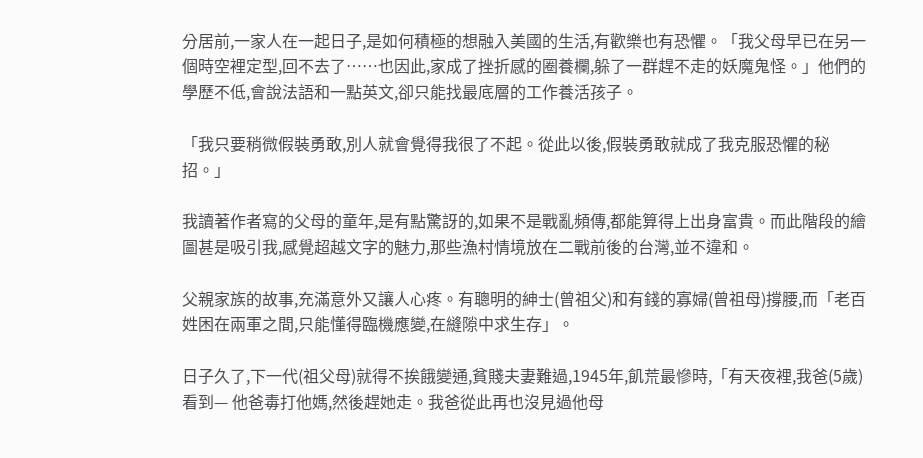分居前,一家人在一起日子,是如何積極的想融入美國的生活,有歡樂也有恐懼。「我父母早已在另一個時空裡定型,回不去了⋯⋯也因此,家成了挫折感的圈養欄,躲了一群趕不走的妖魔鬼怪。」他們的學歷不低,會說法語和一點英文,卻只能找最底層的工作養活孩子。

「我只要稍微假裝勇敢,別人就會覺得我很了不起。從此以後,假裝勇敢就成了我克服恐懼的秘招。」

我讀著作者寫的父母的童年,是有點驚訝的,如果不是戰亂頻傳,都能算得上出身富貴。而此階段的繪圖甚是吸引我,感覺超越文字的魅力,那些漁村情境放在二戰前後的台灣,並不違和。

父親家族的故事,充滿意外又讓人心疼。有聰明的紳士(曾祖父)和有錢的寡婦(曾祖母)撐腰,而「老百姓困在兩軍之間,只能懂得臨機應變,在縫隙中求生存」。

日子久了,下一代(祖父母)就得不挨餓變通,貧賤夫妻難過,1945年,飢荒最慘時,「有天夜裡,我爸(5歲)看到— 他爸毒打他媽,然後趕她走。我爸從此再也沒見過他母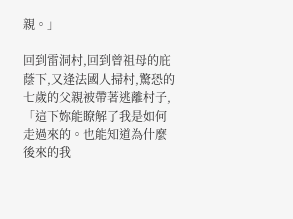親。」

回到雷洞村,回到曾祖母的庇蔭下,又逢法國人掃村,驚恐的七歲的父親被帶著逃離村子,「這下妳能瞭解了我是如何走過來的。也能知道為什麼後來的我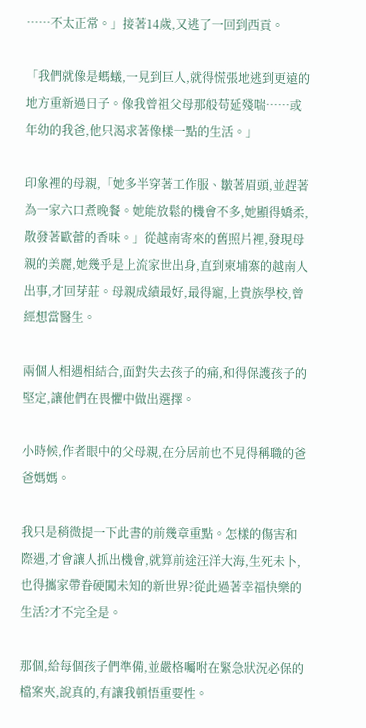⋯⋯不太正常。」接著14歲,又逃了一回到西貢。

「我們就像是螞蟻,一見到巨人,就得慌張地逃到更遠的地方重新過日子。像我曾祖父母那般苟延殘喘⋯⋯或年幼的我爸,他只渴求著像樣一點的生活。」

印象裡的母親,「她多半穿著工作服、皺著眉頭,並趕著為一家六口煮晚餐。她能放鬆的機會不多,她顯得嬌柔,散發著歐蕾的香味。」從越南寄來的舊照片裡,發現母親的美麗,她幾乎是上流家世出身,直到柬埔寨的越南人出事,才回芽莊。母親成績最好,最得寵,上貴族學校,曾經想當醫生。

兩個人相遇相結合,面對失去孩子的痛,和得保護孩子的堅定,讓他們在畏懼中做出選擇。

小時候,作者眼中的父母親,在分居前也不見得稱職的爸爸媽媽。

我只是稍微提一下此書的前幾章重點。怎樣的傷害和際遇,才會讓人抓出機會,就算前途汪洋大海,生死未卜,也得攜家帶眷硬闖未知的新世界?從此過著幸福快樂的生活?才不完全是。

那個,給每個孩子們準備,並嚴格囑咐在緊急狀況必保的檔案夾,說真的,有讓我頓悟重要性。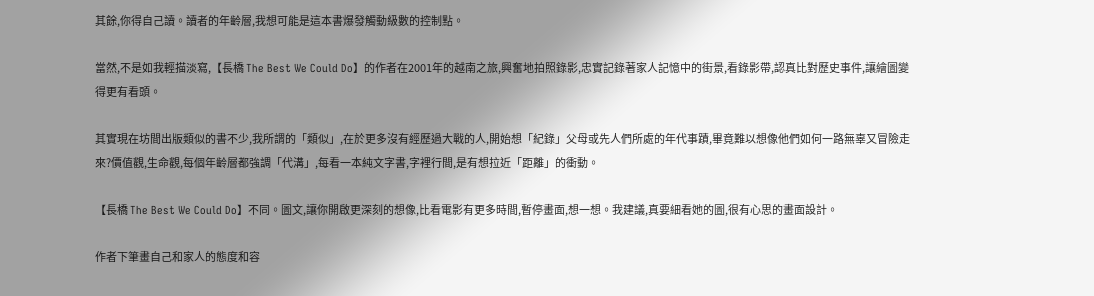其餘,你得自己讀。讀者的年齡層,我想可能是這本書爆發觸動級數的控制點。

當然,不是如我輕描淡寫,【長橋 The Best We Could Do】的作者在2001年的越南之旅,興奮地拍照錄影,忠實記錄著家人記憶中的街景,看錄影帶,認真比對歷史事件,讓繪圖變得更有看頭。

其實現在坊間出版類似的書不少,我所謂的「類似」,在於更多沒有經歷過大戰的人,開始想「紀錄」父母或先人們所處的年代事蹟,畢竟難以想像他們如何一路無辜又冒險走來?價值觀,生命觀,每個年齡層都強調「代溝」,每看一本純文字書,字裡行間,是有想拉近「距離」的衝動。

【長橋 The Best We Could Do】不同。圖文,讓你開啟更深刻的想像,比看電影有更多時間,暫停畫面,想一想。我建議,真要細看她的圖,很有心思的畫面設計。

作者下筆畫自己和家人的態度和容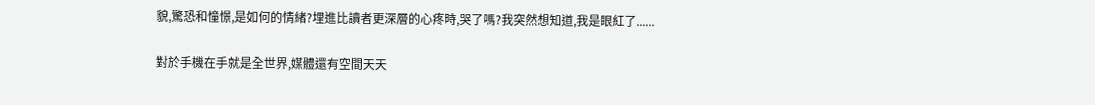貌,驚恐和憧憬,是如何的情緒?埋進比讀者更深層的心疼時,哭了嗎?我突然想知道,我是眼紅了......

對於手機在手就是全世界,媒體還有空間天天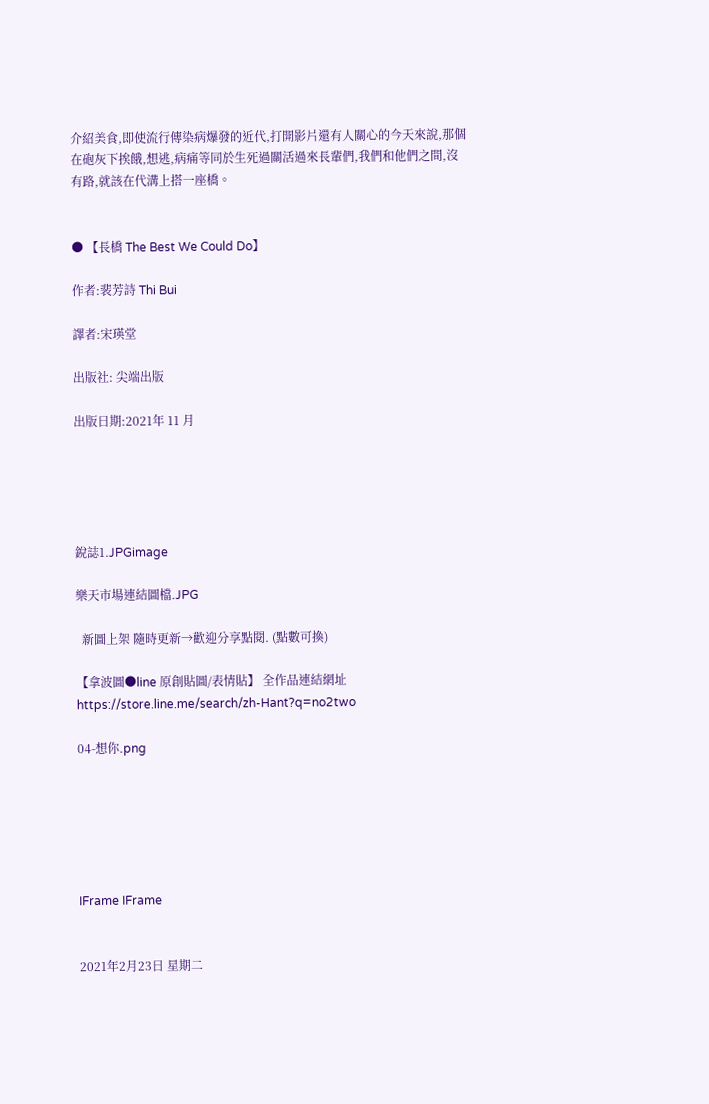介紹美食,即使流行傳染病爆發的近代,打開影片還有人關心的今天來說,那個在砲灰下挨餓,想逃,病痛等同於生死過關活過來長輩們,我們和他們之間,沒有路,就該在代溝上搭一座橋。


● 【長橋 The Best We Could Do】

作者:裴芳詩 Thi Bui

譯者:宋瑛堂

出版社: 尖端出版

出版日期:2021年 11 月





銳誌1.JPGimage

樂天市場連結圖檔.JPG

  新圖上架 隨時更新→歡迎分享點閱. (點數可換)

【拿波圖●line 原創貼圖/表情貼】 全作品連結網址
https://store.line.me/search/zh-Hant?q=no2two

04-想你.png






IFrame IFrame


2021年2月23日 星期二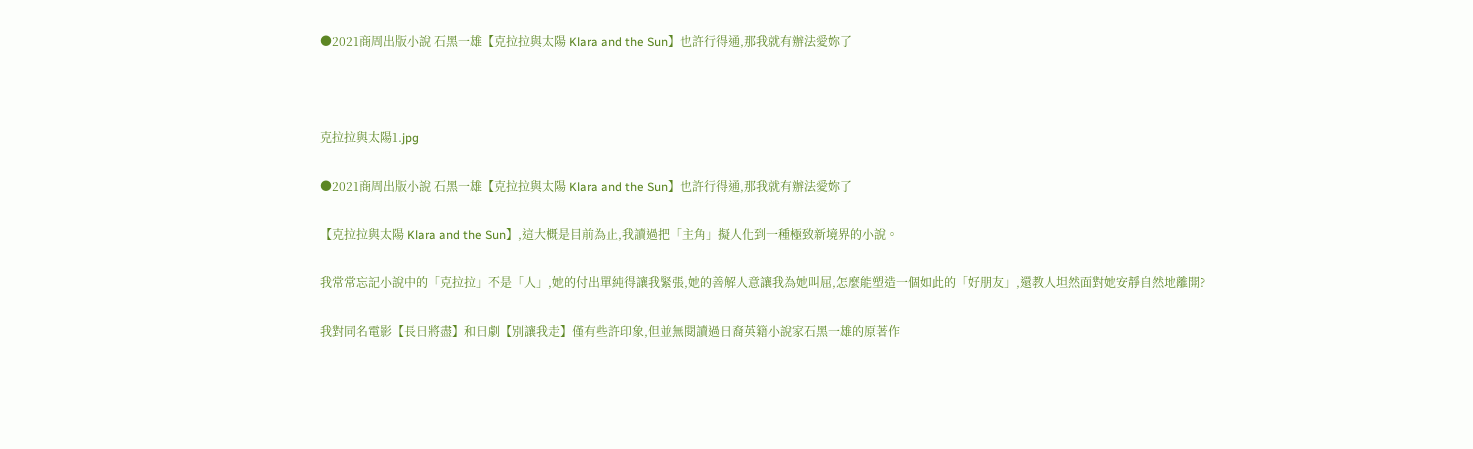●2021商周出版小說 石黑一雄【克拉拉與太陽 Klara and the Sun】也許行得通,那我就有辦法愛妳了



克拉拉與太陽1.jpg

●2021商周出版小說 石黑一雄【克拉拉與太陽 Klara and the Sun】也許行得通,那我就有辦法愛妳了

【克拉拉與太陽 Klara and the Sun】,這大概是目前為止,我讀過把「主角」擬人化到一種極致新境界的小說。

我常常忘記小說中的「克拉拉」不是「人」,她的付出單純得讓我緊張,她的善解人意讓我為她叫屈,怎麼能塑造一個如此的「好朋友」,還教人坦然面對她安靜自然地離開?

我對同名電影【長日將盡】和日劇【別讓我走】僅有些許印象,但並無閱讀過日裔英籍小說家石黑一雄的原著作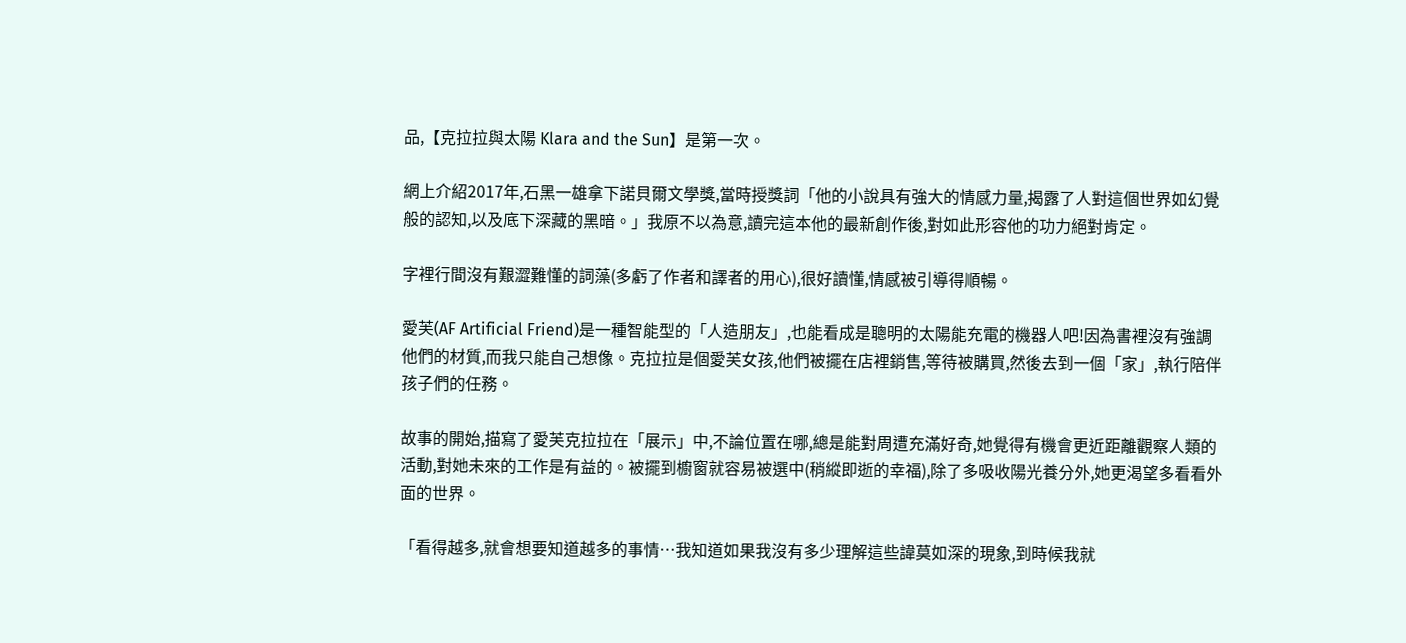品,【克拉拉與太陽 Klara and the Sun】是第一次。

網上介紹2017年,石黑一雄拿下諾貝爾文學獎,當時授獎詞「他的小說具有強大的情感力量,揭露了人對這個世界如幻覺般的認知,以及底下深藏的黑暗。」我原不以為意,讀完這本他的最新創作後,對如此形容他的功力絕對肯定。

字裡行間沒有艱澀難懂的詞藻(多虧了作者和譯者的用心),很好讀懂,情感被引導得順暢。

愛芙(AF Artificial Friend)是一種智能型的「人造朋友」,也能看成是聰明的太陽能充電的機器人吧!因為書裡沒有強調他們的材質,而我只能自己想像。克拉拉是個愛芙女孩,他們被擺在店裡銷售,等待被購買,然後去到一個「家」,執行陪伴孩子們的任務。

故事的開始,描寫了愛芙克拉拉在「展示」中,不論位置在哪,總是能對周遭充滿好奇,她覺得有機會更近距離觀察人類的活動,對她未來的工作是有益的。被擺到櫥窗就容易被選中(稍縱即逝的幸福),除了多吸收陽光養分外,她更渴望多看看外面的世界。

「看得越多,就會想要知道越多的事情…我知道如果我沒有多少理解這些諱莫如深的現象,到時候我就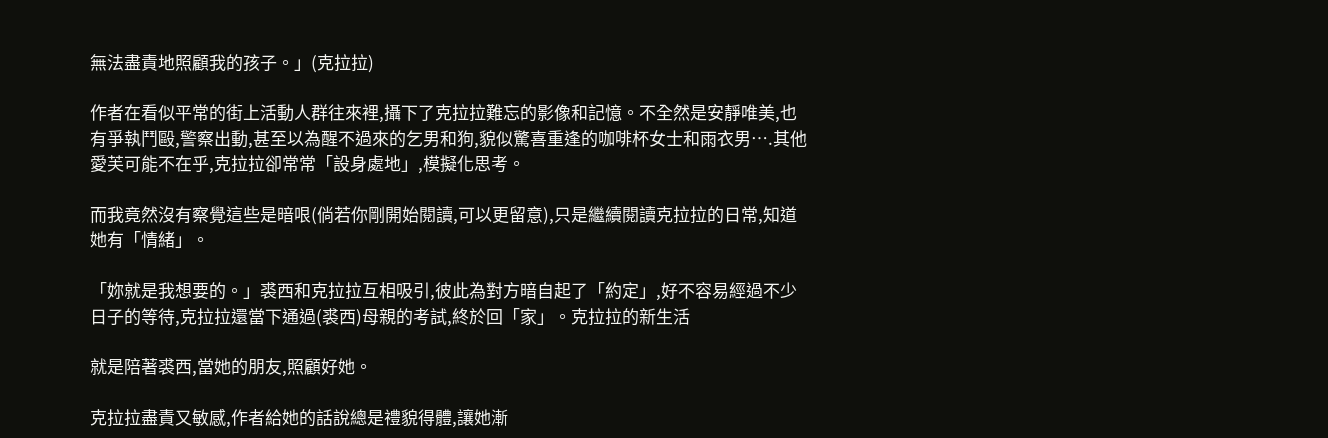無法盡責地照顧我的孩子。」(克拉拉)

作者在看似平常的街上活動人群往來裡,攝下了克拉拉難忘的影像和記憶。不全然是安靜唯美,也有爭執鬥毆,警察出動,甚至以為醒不過來的乞男和狗,貌似驚喜重逢的咖啡杯女士和雨衣男….其他愛芙可能不在乎,克拉拉卻常常「設身處地」,模擬化思考。

而我竟然沒有察覺這些是暗哏(倘若你剛開始閱讀,可以更留意),只是繼續閱讀克拉拉的日常,知道她有「情緒」。

「妳就是我想要的。」裘西和克拉拉互相吸引,彼此為對方暗自起了「約定」,好不容易經過不少日子的等待,克拉拉還當下通過(裘西)母親的考試,終於回「家」。克拉拉的新生活

就是陪著裘西,當她的朋友,照顧好她。

克拉拉盡責又敏感,作者給她的話說總是禮貌得體,讓她漸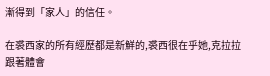漸得到「家人」的信任。

在裘西家的所有經歷都是新鮮的,裘西很在乎她,克拉拉跟著體會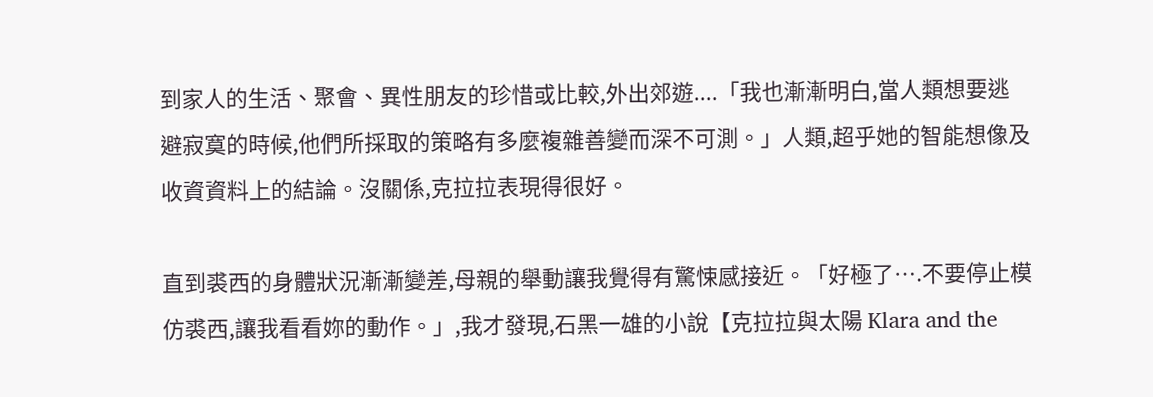到家人的生活、聚會、異性朋友的珍惜或比較,外出郊遊....「我也漸漸明白,當人類想要逃避寂寞的時候,他們所採取的策略有多麼複雜善變而深不可測。」人類,超乎她的智能想像及收資資料上的結論。沒關係,克拉拉表現得很好。

直到裘西的身體狀況漸漸變差,母親的舉動讓我覺得有驚悚感接近。「好極了….不要停止模仿裘西,讓我看看妳的動作。」,我才發現,石黑一雄的小說【克拉拉與太陽 Klara and the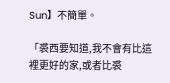Sun】不簡單。

「裘西要知道,我不會有比這裡更好的家,或者比裘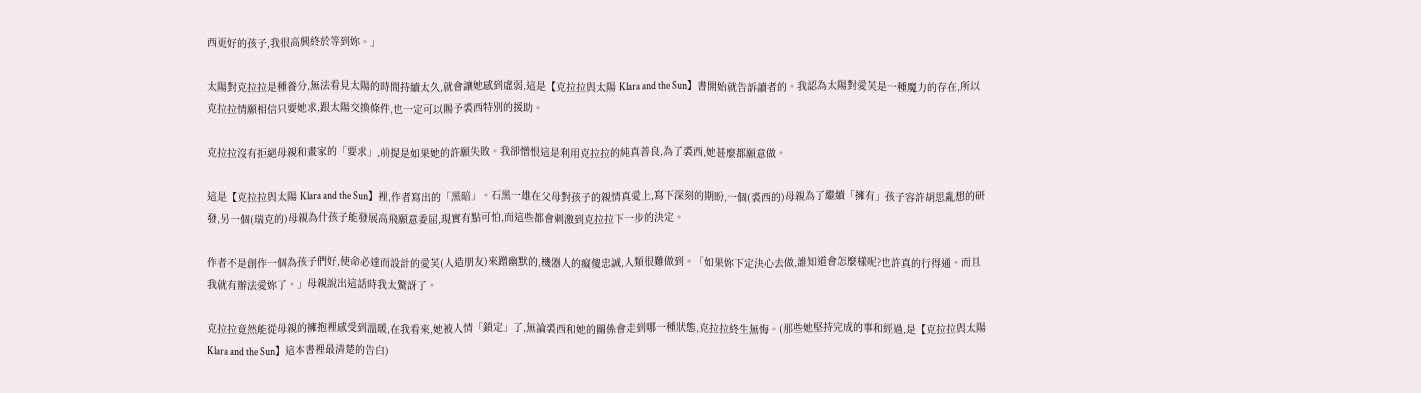西更好的孩子,我很高興終於等到妳。」

太陽對克拉拉是種養分,無法看見太陽的時間持續太久,就會讓她感到虛弱,這是【克拉拉與太陽 Klara and the Sun】書開始就告訴讀者的。我認為太陽對愛芙是一種魔力的存在,所以克拉拉情願相信只要她求,跟太陽交換條件,也一定可以賜予裘西特別的援助。

克拉拉沒有拒絕母親和畫家的「要求」,前提是如果她的許願失敗。我卻憎恨這是利用克拉拉的純真善良,為了裘西,她甚麼都願意做。

這是【克拉拉與太陽 Klara and the Sun】裡,作者寫出的「黑暗」。石黑一雄在父母對孩子的親情真愛上,寫下深刻的期盼,一個(裘西的)母親為了繼續「擁有」孩子容許胡思亂想的研發,另一個(瑞克的)母親為什孩子能發展高飛願意委屈,現實有點可怕,而這些都會刺激到克拉拉下一步的決定。

作者不是創作一個為孩子們好,使命必達而設計的愛芙(人造朋友)來蹭幽默的,機器人的癡傻忠誠,人類很難做到。「如果妳下定決心去做,誰知道會怎麼樣呢?也許真的行得通。而且我就有辦法愛妳了。」母親說出這話時我太驚訝了。

克拉拉竟然能從母親的擁抱裡感受到溫暖,在我看來,她被人情「鎖定」了,無論裘西和她的關係會走到哪一種狀態,克拉拉終生無悔。(那些她堅持完成的事和經過,是【克拉拉與太陽 Klara and the Sun】這本書裡最清楚的告白)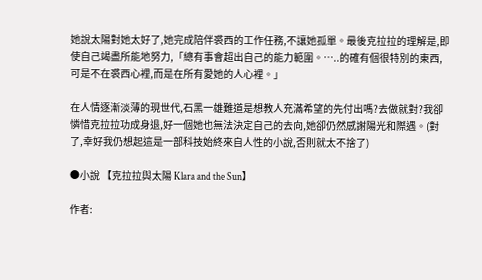她說太陽對她太好了,她完成陪伴裘西的工作任務,不讓她孤單。最後克拉拉的理解是,即使自己竭盡所能地努力,「總有事會超出自己的能力範圍。…..的確有個很特別的東西,可是不在裘西心裡,而是在所有愛她的人心裡。」

在人情逐漸淡薄的現世代,石黑一雄難道是想教人充滿希望的先付出嗎?去做就對?我卻憐惜克拉拉功成身退,好一個她也無法決定自己的去向,她卻仍然感謝陽光和際遇。(對了,幸好我仍想起這是一部科技始終來自人性的小說,否則就太不捨了)

●小說 【克拉拉與太陽 Klara and the Sun】

作者: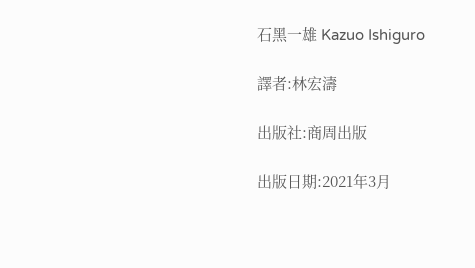石黑一雄 Kazuo Ishiguro

譯者:林宏濤

出版社:商周出版

出版日期:2021年3月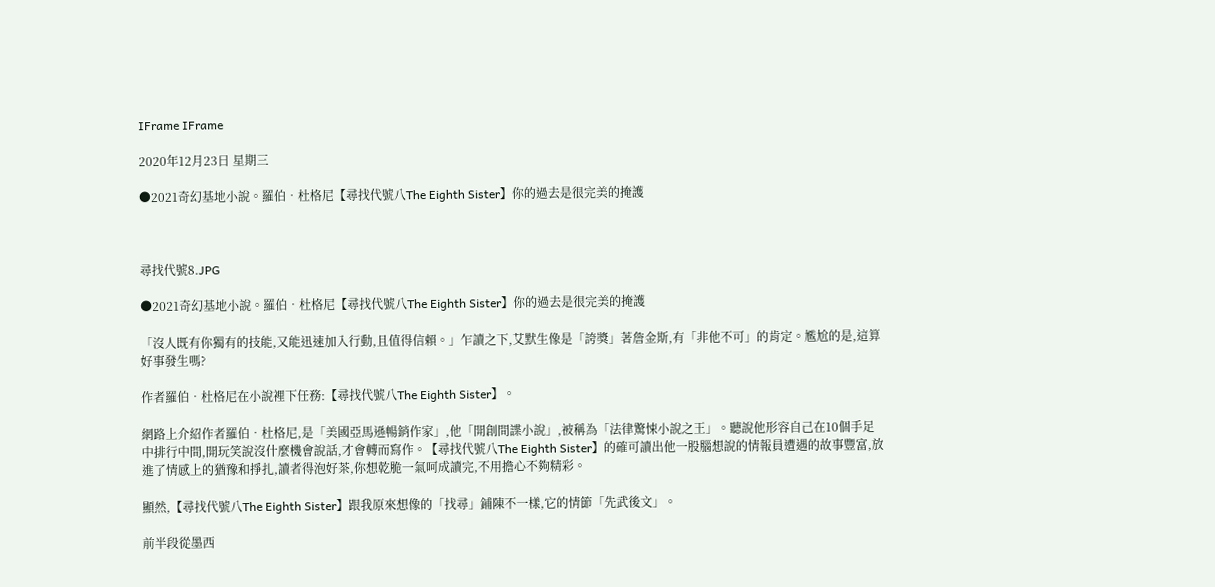IFrame IFrame

2020年12月23日 星期三

●2021奇幻基地小說。羅伯‧杜格尼【尋找代號八The Eighth Sister】你的過去是很完美的掩護



尋找代號8.JPG

●2021奇幻基地小說。羅伯‧杜格尼【尋找代號八The Eighth Sister】你的過去是很完美的掩護

「沒人既有你獨有的技能,又能迅速加入行動,且值得信賴。」乍讀之下,艾默生像是「誇獎」著詹金斯,有「非他不可」的肯定。尷尬的是,這算好事發生嗎?

作者羅伯‧杜格尼在小說裡下任務:【尋找代號八The Eighth Sister】。

網路上介紹作者羅伯‧杜格尼,是「美國亞馬遜暢銷作家」,他「開創間諜小說」,被稱為「法律驚悚小說之王」。聽說他形容自己在10個手足中排行中間,開玩笑說沒什麼機會說話,才會轉而寫作。【尋找代號八The Eighth Sister】的確可讀出他一股腦想說的情報員遭遇的故事豐富,放進了情感上的猶豫和掙扎,讀者得泡好茶,你想乾脆一氣呵成讀完,不用擔心不夠精彩。

顯然,【尋找代號八The Eighth Sister】跟我原來想像的「找尋」鋪陳不一樣,它的情節「先武後文」。

前半段從墨西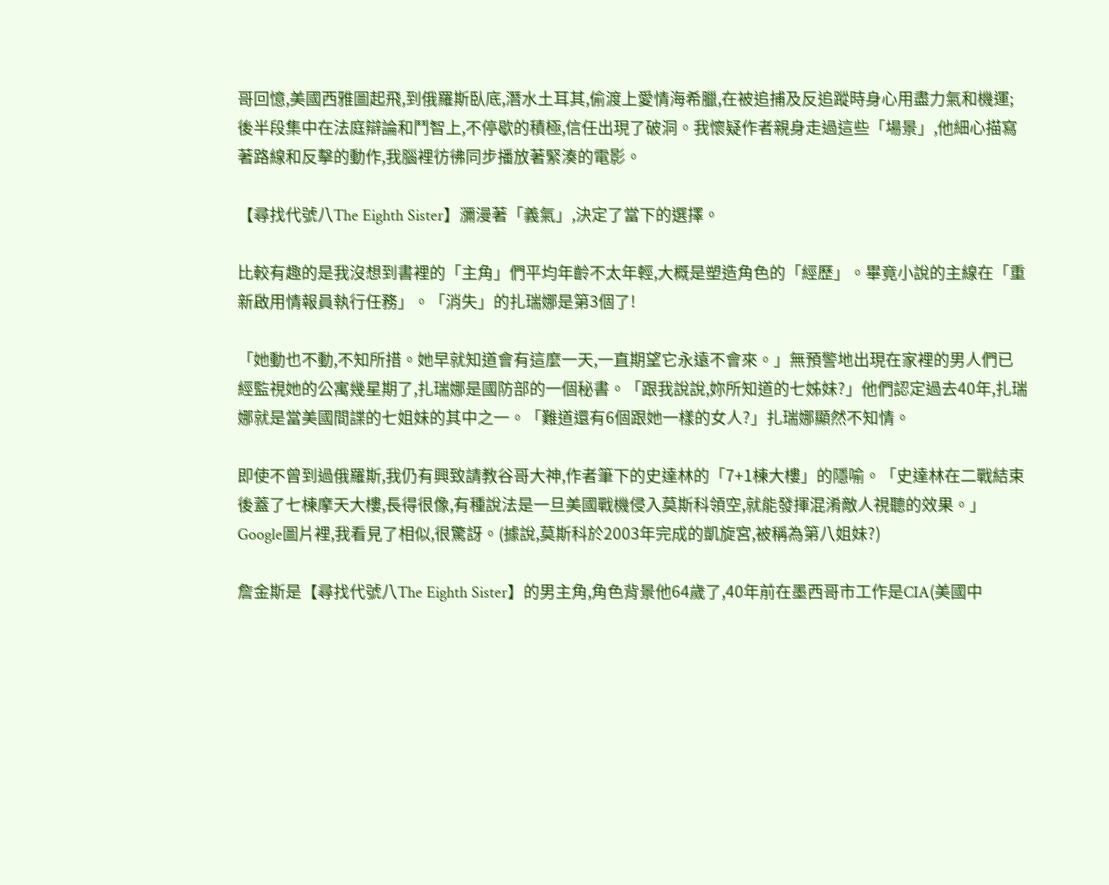哥回憶,美國西雅圖起飛,到俄羅斯臥底,潛水土耳其,偷渡上愛情海希臘,在被追捕及反追蹤時身心用盡力氣和機運;後半段集中在法庭辯論和鬥智上,不停歇的積極,信任出現了破洞。我懷疑作者親身走過這些「場景」,他細心描寫著路線和反擊的動作,我腦裡彷彿同步播放著緊湊的電影。

【尋找代號八The Eighth Sister】瀰漫著「義氣」,決定了當下的選擇。

比較有趣的是我沒想到書裡的「主角」們平均年齡不太年輕,大概是塑造角色的「經歷」。畢竟小說的主線在「重新啟用情報員執行任務」。「消失」的扎瑞娜是第3個了!

「她動也不動,不知所措。她早就知道會有這麼一天,一直期望它永遠不會來。」無預警地出現在家裡的男人們已經監視她的公寓幾星期了,扎瑞娜是國防部的一個秘書。「跟我說說,妳所知道的七姊妹?」他們認定過去40年,扎瑞娜就是當美國間諜的七姐妹的其中之一。「難道還有6個跟她一樣的女人?」扎瑞娜顯然不知情。

即使不曾到過俄羅斯,我仍有興致請教谷哥大神,作者筆下的史達林的「7+1棟大樓」的隱喻。「史達林在二戰結束後蓋了七棟摩天大樓,長得很像,有種說法是一旦美國戰機侵入莫斯科領空,就能發揮混淆敵人視聽的效果。」Google圖片裡,我看見了相似,很驚訝。(據說,莫斯科於2003年完成的凱旋宮,被稱為第八姐妹?)

詹金斯是【尋找代號八The Eighth Sister】的男主角,角色背景他64歲了,40年前在墨西哥市工作是CIA(美國中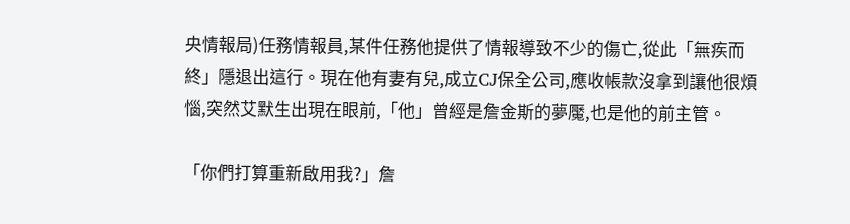央情報局)任務情報員,某件任務他提供了情報導致不少的傷亡,從此「無疾而終」隱退出這行。現在他有妻有兒,成立CJ保全公司,應收帳款沒拿到讓他很煩惱,突然艾默生出現在眼前,「他」曾經是詹金斯的夢魘,也是他的前主管。

「你們打算重新啟用我?」詹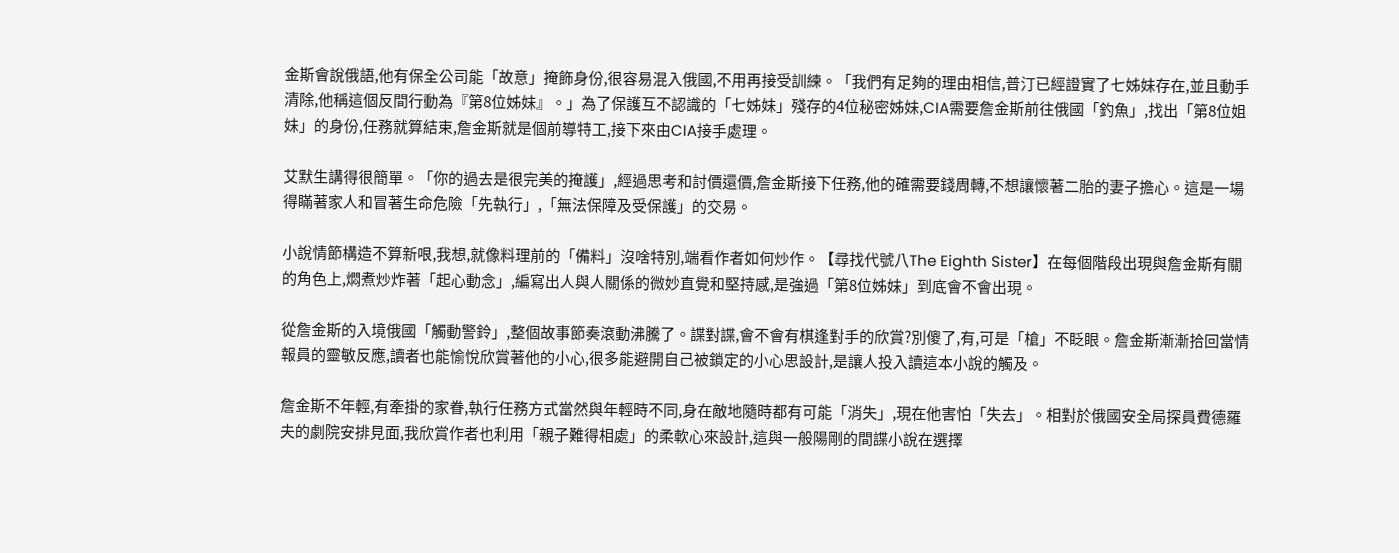金斯會說俄語,他有保全公司能「故意」掩飾身份,很容易混入俄國,不用再接受訓練。「我們有足夠的理由相信,普汀已經證實了七姊妹存在,並且動手清除,他稱這個反間行動為『第8位姊妹』。」為了保護互不認識的「七姊妹」殘存的4位秘密姊妹,CIA需要詹金斯前往俄國「釣魚」,找出「第8位姐妹」的身份,任務就算結束,詹金斯就是個前導特工,接下來由CIA接手處理。

艾默生講得很簡單。「你的過去是很完美的掩護」,經過思考和討價還價,詹金斯接下任務,他的確需要錢周轉,不想讓懷著二胎的妻子擔心。這是一場得瞞著家人和冒著生命危險「先執行」,「無法保障及受保護」的交易。

小說情節構造不算新哏,我想,就像料理前的「備料」沒啥特別,端看作者如何炒作。【尋找代號八The Eighth Sister】在每個階段出現與詹金斯有關的角色上,燜煮炒炸著「起心動念」,編寫出人與人關係的微妙直覺和堅持感,是強過「第8位姊妹」到底會不會出現。

從詹金斯的入境俄國「觸動警鈴」,整個故事節奏滾動沸騰了。諜對諜,會不會有棋逢對手的欣賞?別傻了,有,可是「槍」不眨眼。詹金斯漸漸拾回當情報員的靈敏反應,讀者也能愉悅欣賞著他的小心,很多能避開自己被鎖定的小心思設計,是讓人投入讀這本小說的觸及。

詹金斯不年輕,有牽掛的家眷,執行任務方式當然與年輕時不同,身在敵地隨時都有可能「消失」,現在他害怕「失去」。相對於俄國安全局探員費德羅夫的劇院安排見面,我欣賞作者也利用「親子難得相處」的柔軟心來設計,這與一般陽剛的間諜小說在選擇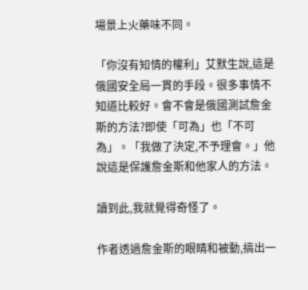場景上火藥味不同。

「你沒有知情的權利」艾默生說,這是俄國安全局一貫的手段。很多事情不知道比較好。會不會是俄國測試詹金斯的方法?即使「可為」也「不可為」。「我做了決定,不予理會。」他說這是保護詹金斯和他家人的方法。

讀到此,我就覺得奇怪了。

作者透過詹金斯的眼睛和被動,搞出一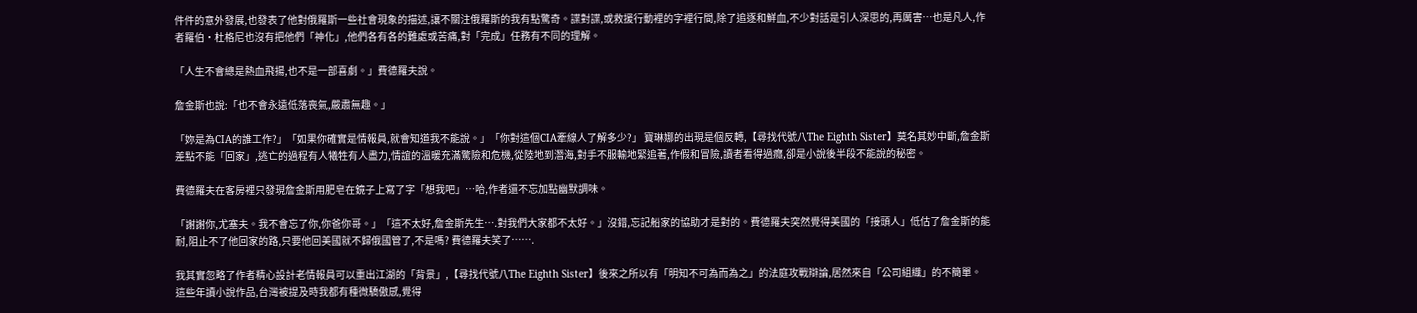件件的意外發展,也發表了他對俄羅斯一些社會現象的描述,讓不關注俄羅斯的我有點驚奇。諜對諜,或救援行動裡的字裡行間,除了追逐和鮮血,不少對話是引人深思的,再厲害…也是凡人,作者羅伯‧杜格尼也沒有把他們「神化」,他們各有各的難處或苦痛,對「完成」任務有不同的理解。

「人生不會總是熱血飛揚,也不是一部喜劇。」費德羅夫說。

詹金斯也說:「也不會永遠低落喪氣,嚴肅無趣。」

「妳是為CIA的誰工作?」「如果你確實是情報員,就會知道我不能說。」「你對這個CIA牽線人了解多少?」 寶琳娜的出現是個反轉,【尋找代號八The Eighth Sister】莫名其妙中斷,詹金斯差點不能「回家」,逃亡的過程有人犧牲有人盡力,情誼的溫暖充滿驚險和危機,從陸地到潛海,對手不服輸地緊追著,作假和冒險,讀者看得過癮,卻是小說後半段不能說的秘密。

費德羅夫在客房裡只發現詹金斯用肥皂在鏡子上寫了字「想我吧」…哈,作者還不忘加點幽默調味。

「謝謝你,尤塞夫。我不會忘了你,你爸你哥。」「這不太好,詹金斯先生….對我們大家都不太好。」沒錯,忘記船家的協助才是對的。費德羅夫突然覺得美國的「接頭人」低估了詹金斯的能耐,阻止不了他回家的路,只要他回美國就不歸俄國管了,不是嗎? 費德羅夫笑了…….

我其實忽略了作者精心設計老情報員可以重出江湖的「背景」,【尋找代號八The Eighth Sister】後來之所以有「明知不可為而為之」的法庭攻戰辯論,居然來自「公司組織」的不簡單。這些年讀小說作品,台灣被提及時我都有種微驕傲感,覺得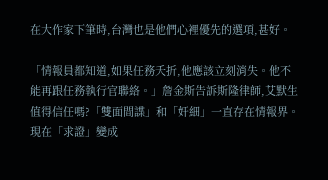在大作家下筆時,台灣也是他們心裡優先的選項,甚好。

「情報員都知道,如果任務夭折,他應該立刻消失。他不能再跟任務執行官聯絡。」詹金斯告訴斯隆律師,艾默生值得信任嗎?「雙面間諜」和「奸細」一直存在情報界。現在「求證」變成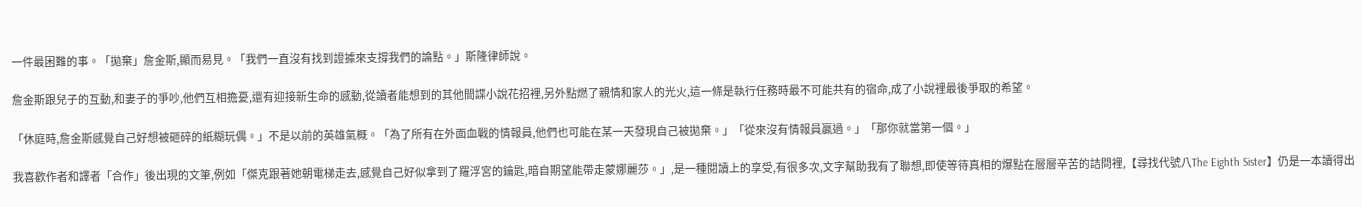一件最困難的事。「拋棄」詹金斯,顯而易見。「我們一直沒有找到證據來支撐我們的論點。」斯隆律師說。

詹金斯跟兒子的互動,和妻子的爭吵,他們互相擔憂,還有迎接新生命的感動,從讀者能想到的其他間諜小說花招裡,另外點燃了親情和家人的光火,這一條是執行任務時最不可能共有的宿命,成了小說裡最後爭取的希望。

「休庭時,詹金斯感覺自己好想被砸碎的紙糊玩偶。」不是以前的英雄氣概。「為了所有在外面血戰的情報員,他們也可能在某一天發現自己被拋棄。」「從來沒有情報員贏過。」「那你就當第一個。」

我喜歡作者和譯者「合作」後出現的文筆,例如「傑克跟著她朝電梯走去,感覺自己好似拿到了羅浮宮的鑰匙,暗自期望能帶走蒙娜麗莎。」,是一種閱讀上的享受,有很多次,文字幫助我有了聯想,即使等待真相的爆點在層層辛苦的詰問裡,【尋找代號八The Eighth Sister】仍是一本讀得出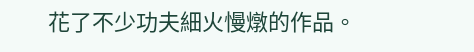花了不少功夫細火慢燉的作品。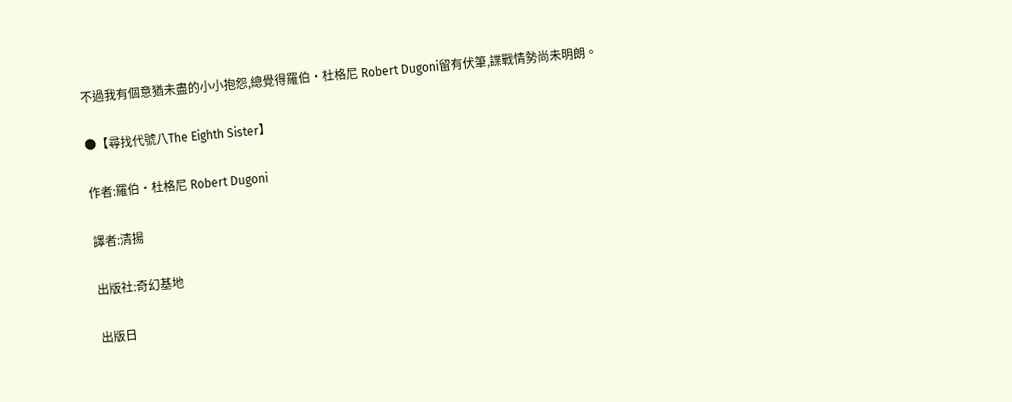不過我有個意猶未盡的小小抱怨,總覺得羅伯‧杜格尼 Robert Dugoni留有伏筆,諜戰情勢尚未明朗。

●【尋找代號八The Eighth Sister】

作者:羅伯‧杜格尼 Robert Dugoni

譯者:清揚

出版社:奇幻基地

出版日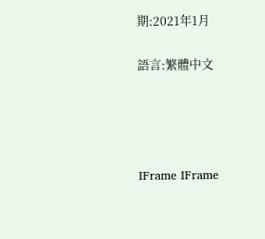期:2021年1月

語言:繁體中文




IFrame IFrame